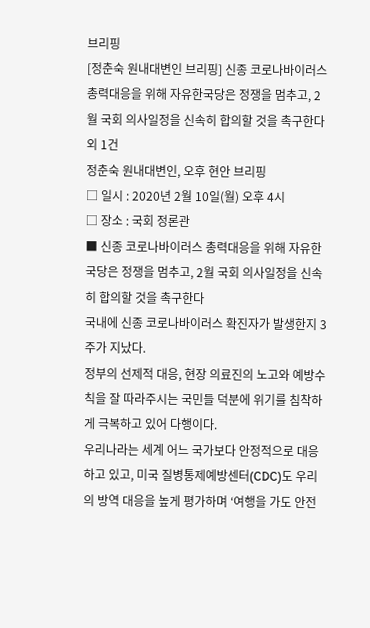브리핑
[정춘숙 원내대변인 브리핑] 신종 코로나바이러스 총력대응을 위해 자유한국당은 정쟁을 멈추고, 2월 국회 의사일정을 신속히 합의할 것을 촉구한다 외 1건
정춘숙 원내대변인, 오후 현안 브리핑
□ 일시 : 2020년 2월 10일(월) 오후 4시
□ 장소 : 국회 정론관
■ 신종 코로나바이러스 총력대응을 위해 자유한국당은 정쟁을 멈추고, 2월 국회 의사일정을 신속히 합의할 것을 촉구한다
국내에 신종 코로나바이러스 확진자가 발생한지 3주가 지났다.
정부의 선제적 대응, 현장 의료진의 노고와 예방수칙을 잘 따라주시는 국민들 덕분에 위기를 침착하게 극복하고 있어 다행이다.
우리나라는 세계 어느 국가보다 안정적으로 대응하고 있고, 미국 질병통제예방센터(CDC)도 우리의 방역 대응을 높게 평가하며 ‘여행을 가도 안전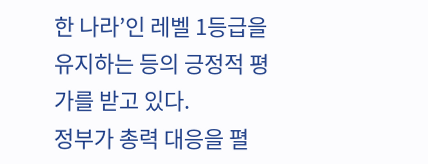한 나라’인 레벨 1등급을 유지하는 등의 긍정적 평가를 받고 있다.
정부가 총력 대응을 펼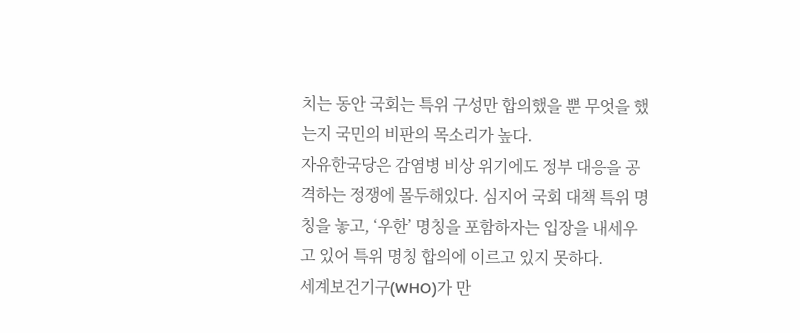치는 동안 국회는 특위 구성만 합의했을 뿐 무엇을 했는지 국민의 비판의 목소리가 높다.
자유한국당은 감염병 비상 위기에도 정부 대응을 공격하는 정쟁에 몰두해있다. 심지어 국회 대책 특위 명칭을 놓고, ‘우한’ 명칭을 포함하자는 입장을 내세우고 있어 특위 명칭 합의에 이르고 있지 못하다.
세계보건기구(WHO)가 만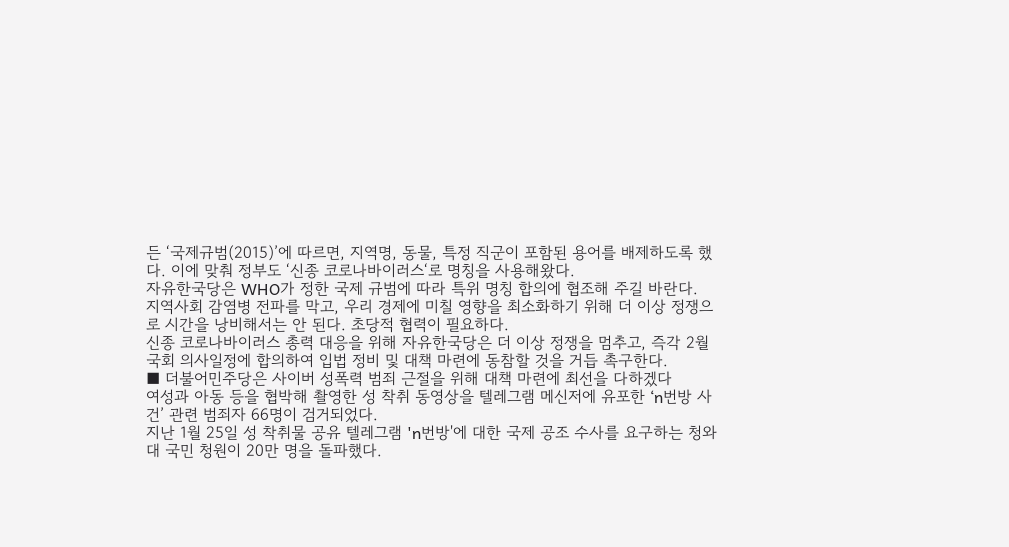든 ‘국제규범(2015)’에 따르면, 지역명, 동물, 특정 직군이 포함된 용어를 배제하도록 했다. 이에 맞춰 정부도 ‘신종 코로나바이러스‘로 명칭을 사용해왔다.
자유한국당은 WHO가 정한 국제 규범에 따라 특위 명칭 합의에 협조해 주길 바란다.
지역사회 감염병 전파를 막고, 우리 경제에 미칠 영향을 최소화하기 위해 더 이상 정쟁으로 시간을 낭비해서는 안 된다. 초당적 협력이 필요하다.
신종 코로나바이러스 총력 대응을 위해 자유한국당은 더 이상 정쟁을 멈추고, 즉각 2월 국회 의사일정에 합의하여 입법 정비 및 대책 마련에 동참할 것을 거듭 촉구한다.
■ 더불어민주당은 사이버 성폭력 범죄 근절을 위해 대책 마련에 최선을 다하겠다
여성과 아동 등을 협박해 촬영한 성 착취 동영상을 텔레그램 메신저에 유포한 ‘n번방 사건’ 관련 범죄자 66명이 검거되었다.
지난 1월 25일 성 착취물 공유 텔레그램 'n번방'에 대한 국제 공조 수사를 요구하는 청와대 국민 청원이 20만 명을 돌파했다.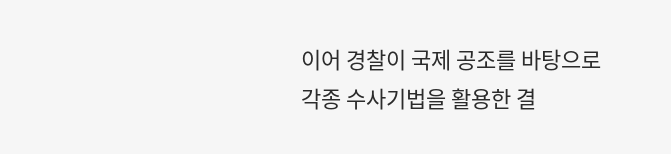이어 경찰이 국제 공조를 바탕으로 각종 수사기법을 활용한 결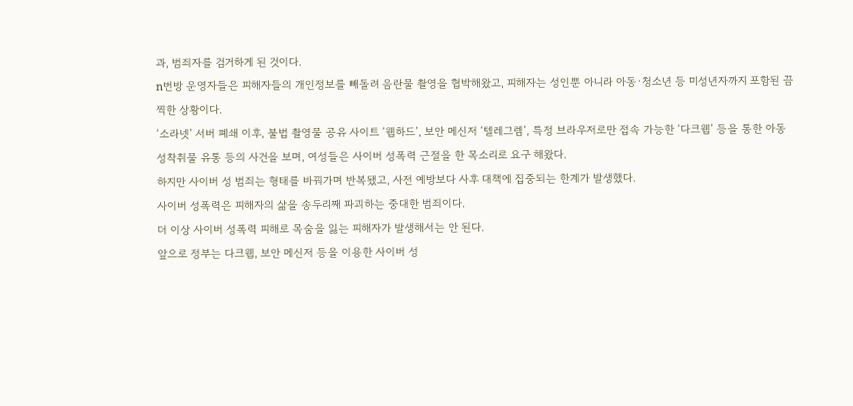과, 범죄자를 검거하게 된 것이다.
n번방 운영자들은 피해자들의 개인정보를 빼돌려 음란물 촬영을 협박해왔고, 피해자는 성인뿐 아니라 아동·청소년 등 미성년자까지 포함된 끔찍한 상황이다.
‘소라넷’ 서버 폐쇄 이후, 불법 촬영물 공유 사이트 ‘웹하드’, 보안 메신저 ‘텔레그렘’, 특정 브라우저로만 접속 가능한 ‘다크웹’ 등을 통한 아동 성착취물 유통 등의 사건을 보며, 여성들은 사이버 성폭력 근절을 한 목소리로 요구 해왔다.
하지만 사이버 성 범죄는 형태를 바꿔가며 반복됐고, 사전 예방보다 사후 대책에 집중되는 한계가 발생했다.
사이버 성폭력은 피해자의 삶을 송두리째 파괴하는 중대한 범죄이다.
더 이상 사이버 성폭력 피해로 목숨을 잃는 피해자가 발생해서는 안 된다.
앞으로 정부는 다크웹, 보안 메신저 등을 이용한 사이버 성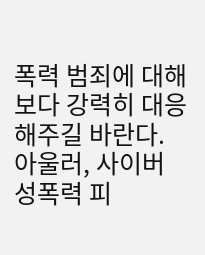폭력 범죄에 대해 보다 강력히 대응 해주길 바란다. 아울러, 사이버 성폭력 피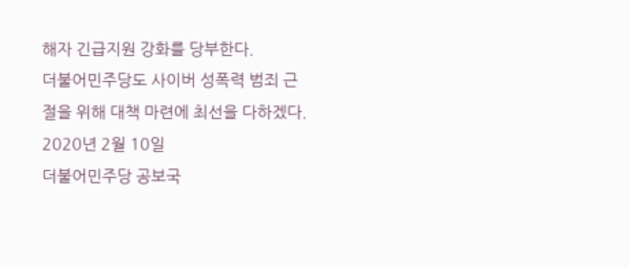해자 긴급지원 강화를 당부한다.
더불어민주당도 사이버 성폭력 범죄 근절을 위해 대책 마련에 최선을 다하겠다.
2020년 2월 10일
더불어민주당 공보국